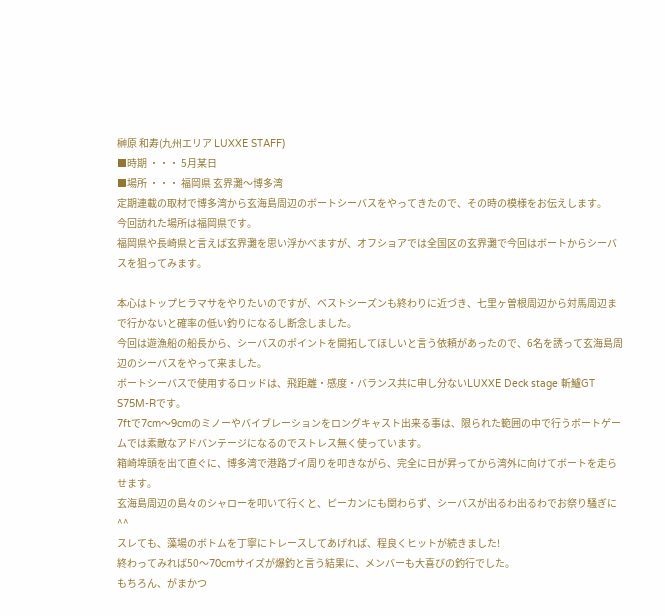榊原 和寿(九州エリア LUXXE STAFF)
■時期 ・・・ 5月某日
■場所 ・・・ 福岡県 玄界灘〜博多湾
定期連載の取材で博多湾から玄海島周辺のボートシーバスをやってきたので、その時の模様をお伝えします。
今回訪れた場所は福岡県です。
福岡県や長崎県と言えば玄界灘を思い浮かべますが、オフショアでは全国区の玄界灘で今回はボートからシーバスを狙ってみます。

本心はトップヒラマサをやりたいのですが、ベストシーズンも終わりに近づき、七里ヶ曽根周辺から対馬周辺まで行かないと確率の低い釣りになるし断念しました。
今回は遊漁船の船長から、シーバスのポイントを開拓してほしいと言う依頼があったので、6名を誘って玄海島周辺のシーバスをやって来ました。
ボートシーバスで使用するロッドは、飛距離・感度・バランス共に申し分ないLUXXE Deck stage 斬鱸GT S75M-Rです。
7ftで7cm〜9cmのミノーやバイブレーションをロングキャスト出来る事は、限られた範囲の中で行うボートゲームでは素敵なアドバンテージになるのでストレス無く使っています。
箱崎埠頭を出て直ぐに、博多湾で港路ブイ周りを叩きながら、完全に日が昇ってから湾外に向けてボートを走らせます。
玄海島周辺の島々のシャローを叩いて行くと、ピーカンにも関わらず、シーバスが出るわ出るわでお祭り騒ぎに^^
スレても、藻場のボトムを丁寧にトレースしてあげれば、程良くヒットが続きました!
終わってみれば50〜70cmサイズが爆釣と言う結果に、メンバーも大喜びの釣行でした。
もちろん、がまかつ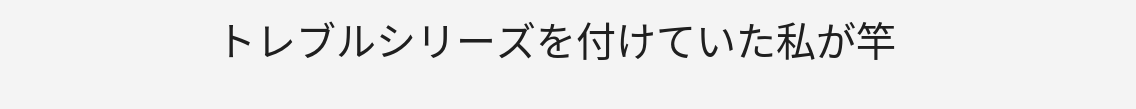トレブルシリーズを付けていた私が竿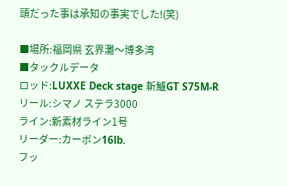頭だった事は承知の事実でした!(笑)

■場所:福岡県 玄界灘〜博多湾
■タックルデータ
ロッド:LUXXE Deck stage 斬鱸GT S75M-R
リール:シマノ ステラ3000
ライン:新素材ライン1号
リーダー:カーボン16lb.
フッ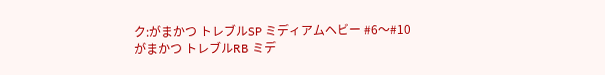ク:がまかつ トレブルSP ミディアムヘビー #6〜#10
がまかつ トレブルRB ミデ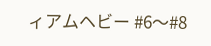ィアムヘビー #6〜#8